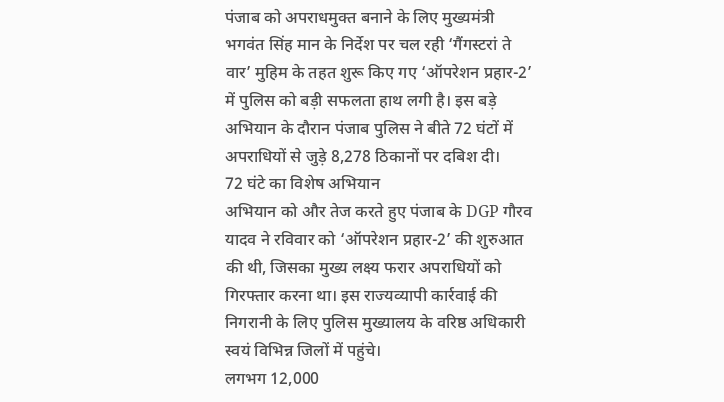पंजाब को अपराधमुक्त बनाने के लिए मुख्यमंत्री भगवंत सिंह मान के निर्देश पर चल रही ‘गैंगस्टरां ते वार’ मुहिम के तहत शुरू किए गए ‘ऑपरेशन प्रहार-2’ में पुलिस को बड़ी सफलता हाथ लगी है। इस बड़े अभियान के दौरान पंजाब पुलिस ने बीते 72 घंटों में अपराधियों से जुड़े 8,278 ठिकानों पर दबिश दी।
72 घंटे का विशेष अभियान
अभियान को और तेज करते हुए पंजाब के DGP गौरव यादव ने रविवार को ‘ऑपरेशन प्रहार-2’ की शुरुआत की थी, जिसका मुख्य लक्ष्य फरार अपराधियों को गिरफ्तार करना था। इस राज्यव्यापी कार्रवाई की निगरानी के लिए पुलिस मुख्यालय के वरिष्ठ अधिकारी स्वयं विभिन्न जिलों में पहुंचे।
लगभग 12,000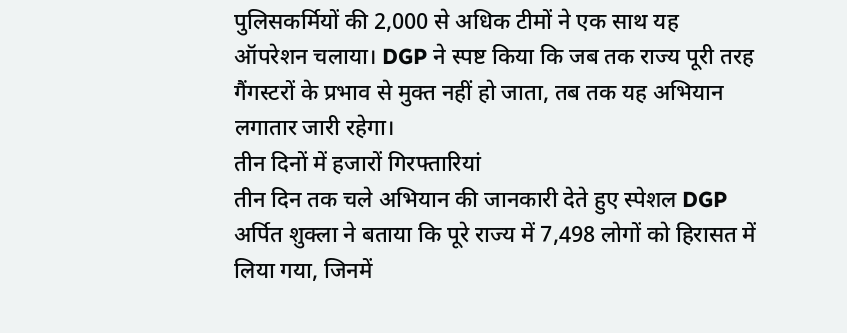पुलिसकर्मियों की 2,000 से अधिक टीमों ने एक साथ यह ऑपरेशन चलाया। DGP ने स्पष्ट किया कि जब तक राज्य पूरी तरह गैंगस्टरों के प्रभाव से मुक्त नहीं हो जाता, तब तक यह अभियान लगातार जारी रहेगा।
तीन दिनों में हजारों गिरफ्तारियां
तीन दिन तक चले अभियान की जानकारी देते हुए स्पेशल DGP अर्पित शुक्ला ने बताया कि पूरे राज्य में 7,498 लोगों को हिरासत में लिया गया, जिनमें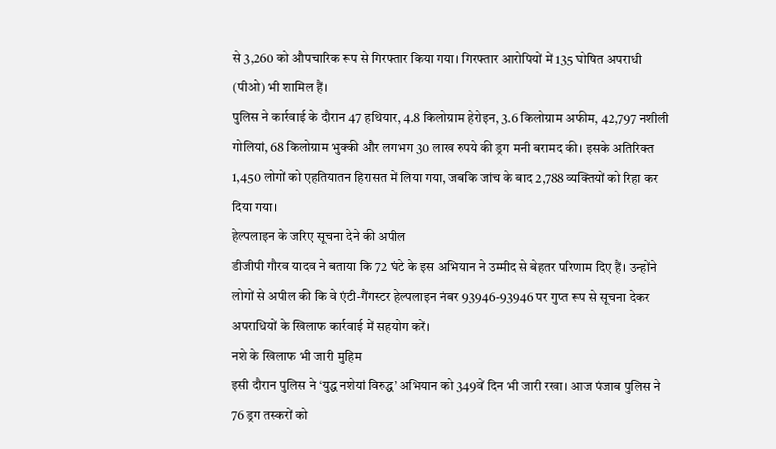से 3,260 को औपचारिक रूप से गिरफ्तार किया गया। गिरफ्तार आरोपियों में 135 घोषित अपराधी (पीओ) भी शामिल हैं।
पुलिस ने कार्रवाई के दौरान 47 हथियार, 4.8 किलोग्राम हेरोइन, 3.6 किलोग्राम अफीम, 42,797 नशीली गोलियां, 68 किलोग्राम भुक्की और लगभग 30 लाख रुपये की ड्रग मनी बरामद की। इसके अतिरिक्त 1,450 लोगों को एहतियातन हिरासत में लिया गया, जबकि जांच के बाद 2,788 व्यक्तियों को रिहा कर दिया गया।
हेल्पलाइन के जरिए सूचना देने की अपील
डीजीपी गौरव यादव ने बताया कि 72 घंटे के इस अभियान ने उम्मीद से बेहतर परिणाम दिए हैं। उन्होंने लोगों से अपील की कि वे एंटी-गैंगस्टर हेल्पलाइन नंबर 93946-93946 पर गुप्त रूप से सूचना देकर अपराधियों के खिलाफ कार्रवाई में सहयोग करें।
नशे के खिलाफ भी जारी मुहिम
इसी दौरान पुलिस ने ‘युद्ध नशेयां विरुद्ध’ अभियान को 349वें दिन भी जारी रखा। आज पंजाब पुलिस ने 76 ड्रग तस्करों को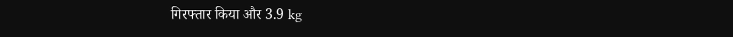गिरफ्तार किया और 3.9 kg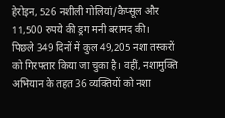हेरोइन, 526 नशीली गोलियां/कैप्सूल और 11,500 रुपये की ड्रग मनी बरामद की।
पिछले 349 दिनों में कुल 49,205 नशा तस्करों को गिरफ्तार किया जा चुका है। वहीं, नशामुक्ति अभियान के तहत 36 व्यक्तियों को नशा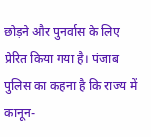छोड़ने और पुनर्वास के लिए प्रेरित किया गया है। पंजाब पुलिस का कहना है कि राज्य में कानून-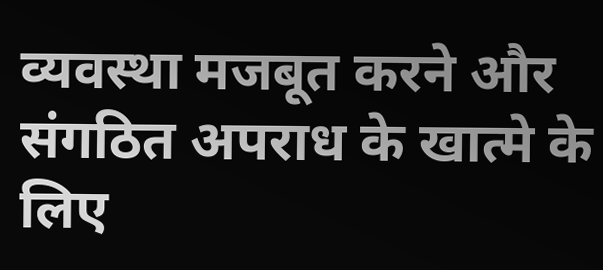व्यवस्था मजबूत करने और संगठित अपराध के खात्मे के लिए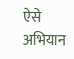ऐसे अभियान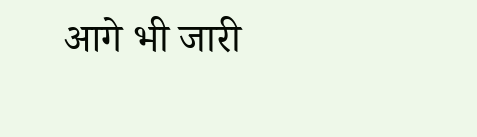आगे भी जारी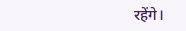रहेंगे।